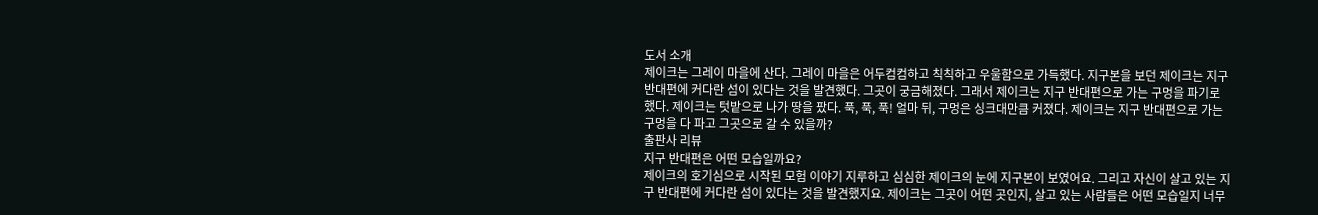도서 소개
제이크는 그레이 마을에 산다. 그레이 마을은 어두컴컴하고 칙칙하고 우울함으로 가득했다. 지구본을 보던 제이크는 지구 반대편에 커다란 섬이 있다는 것을 발견했다. 그곳이 궁금해졌다. 그래서 제이크는 지구 반대편으로 가는 구멍을 파기로 했다. 제이크는 텃밭으로 나가 땅을 팠다. 푹, 푹, 푹! 얼마 뒤, 구멍은 싱크대만큼 커졌다. 제이크는 지구 반대편으로 가는 구멍을 다 파고 그곳으로 갈 수 있을까?
출판사 리뷰
지구 반대편은 어떤 모습일까요?
제이크의 호기심으로 시작된 모험 이야기 지루하고 심심한 제이크의 눈에 지구본이 보였어요. 그리고 자신이 살고 있는 지구 반대편에 커다란 섬이 있다는 것을 발견했지요. 제이크는 그곳이 어떤 곳인지, 살고 있는 사람들은 어떤 모습일지 너무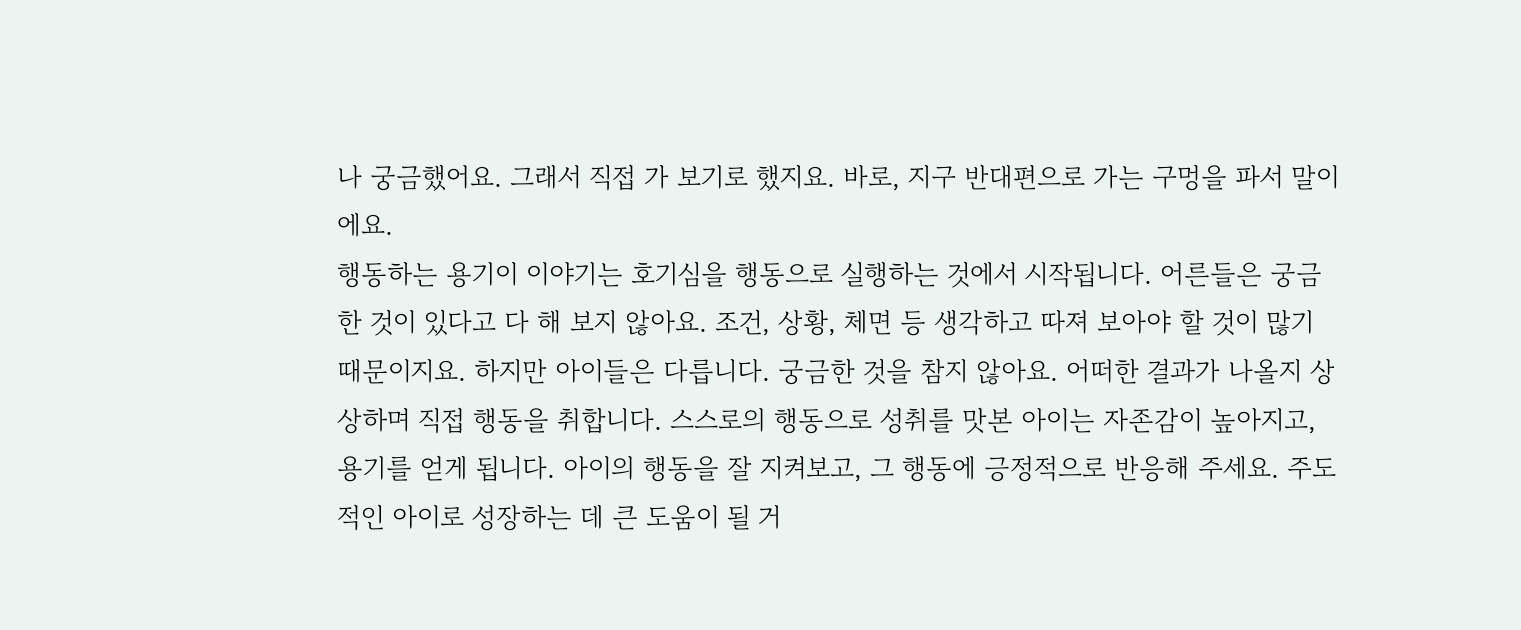나 궁금했어요. 그래서 직접 가 보기로 했지요. 바로, 지구 반대편으로 가는 구멍을 파서 말이에요.
행동하는 용기이 이야기는 호기심을 행동으로 실행하는 것에서 시작됩니다. 어른들은 궁금한 것이 있다고 다 해 보지 않아요. 조건, 상황, 체면 등 생각하고 따져 보아야 할 것이 많기 때문이지요. 하지만 아이들은 다릅니다. 궁금한 것을 참지 않아요. 어떠한 결과가 나올지 상상하며 직접 행동을 취합니다. 스스로의 행동으로 성취를 맛본 아이는 자존감이 높아지고, 용기를 얻게 됩니다. 아이의 행동을 잘 지켜보고, 그 행동에 긍정적으로 반응해 주세요. 주도적인 아이로 성장하는 데 큰 도움이 될 거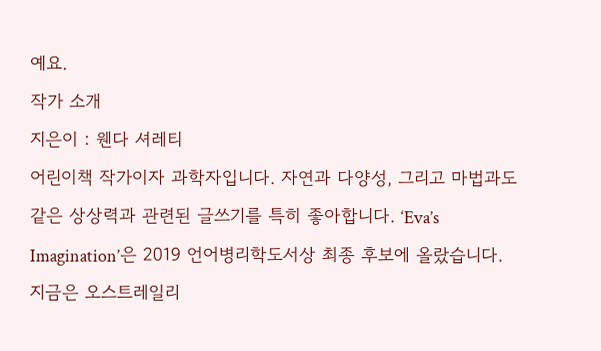예요.
작가 소개
지은이 : 웬다 셔레티
어린이책 작가이자 과학자입니다. 자연과 다양성, 그리고 마법과도 같은 상상력과 관련된 글쓰기를 특히 좋아합니다. ‘Eva’s Imagination’은 2019 언어병리학도서상 최종 후보에 올랐습니다. 지금은 오스트레일리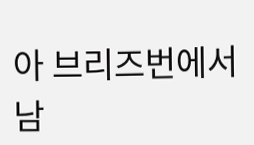아 브리즈번에서 남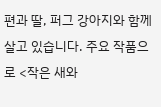편과 딸, 퍼그 강아지와 함께 살고 있습니다. 주요 작품으로 <작은 새와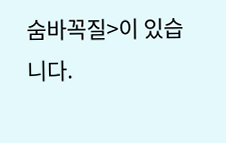숨바꼭질>이 있습니다.